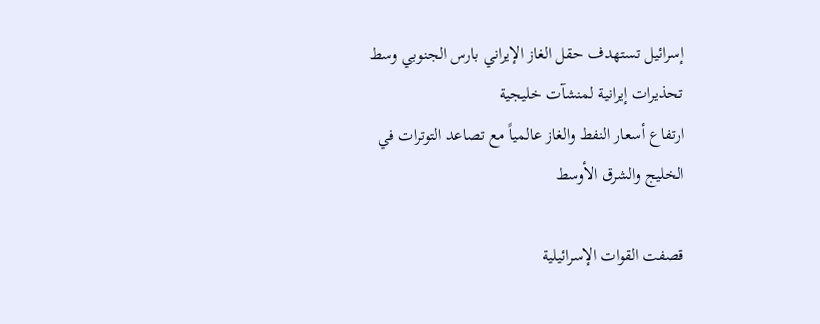إسرائيل تستهدف حقل الغاز الإيراني بارس الجنوبي وسط تحذيرات إيرانية لمنشآت خليجية
ارتفاع أسعار النفط والغاز عالمياً مع تصاعد التوترات في الخليج والشرق الأوسط

قصفت القوات الإسرائيلية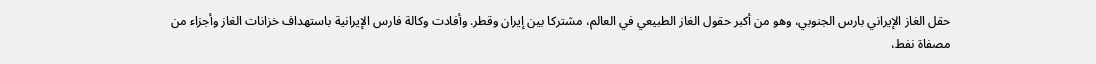حقل الغاز الإيراني بارس الجنوبي، وهو من أكبر حقول الغاز الطبيعي في العالم، مشتركا بين إيران وقطر. وأفادت وكالة فارس الإيرانية باستهداف خزانات الغاز وأجزاء من مصفاة نفط،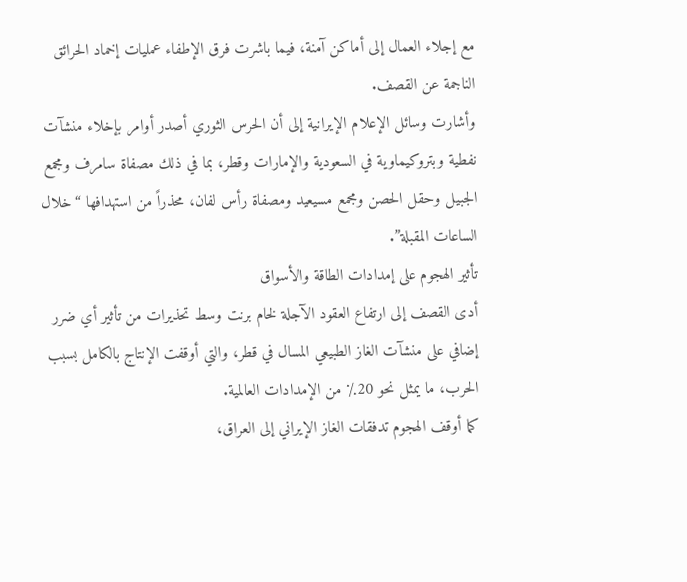مع إجلاء العمال إلى أماكن آمنة، فيما باشرت فرق الإطفاء عمليات إخماد الحرائق الناجمة عن القصف.
وأشارت وسائل الإعلام الإيرانية إلى أن الحرس الثوري أصدر أوامر بإخلاء منشآت نفطية وبتروكيماوية في السعودية والإمارات وقطر، بما في ذلك مصفاة سامرف ومجمع الجبيل وحقل الحصن ومجمع مسيعيد ومصفاة رأس لفان، محذراً من استهدافها “خلال الساعات المقبلة”.
تأثير الهجوم على إمدادات الطاقة والأسواق
أدى القصف إلى ارتفاع العقود الآجلة لخام برنت وسط تحذيرات من تأثير أي ضرر إضافي على منشآت الغاز الطبيعي المسال في قطر، والتي أوقفت الإنتاج بالكامل بسبب الحرب، ما يمثل نحو 20٪ من الإمدادات العالمية.
كما أوقف الهجوم تدفقات الغاز الإيراني إلى العراق،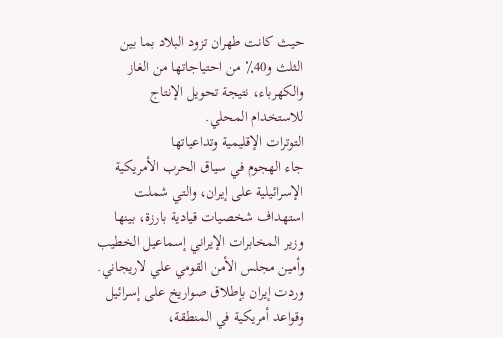حيث كانت طهران تزود البلاد بما بين الثلث و40٪ من احتياجاتها من الغاز والكهرباء، نتيجة تحويل الإنتاج للاستخدام المحلي.
التوترات الإقليمية وتداعياتها
جاء الهجوم في سياق الحرب الأمريكية الإسرائيلية على إيران، والتي شملت استهداف شخصيات قيادية بارزة، بينها وزير المخابرات الإيراني إسماعيل الخطيب وأمين مجلس الأمن القومي علي لاريجاني. وردت إيران بإطلاق صواريخ على إسرائيل وقواعد أمريكية في المنطقة،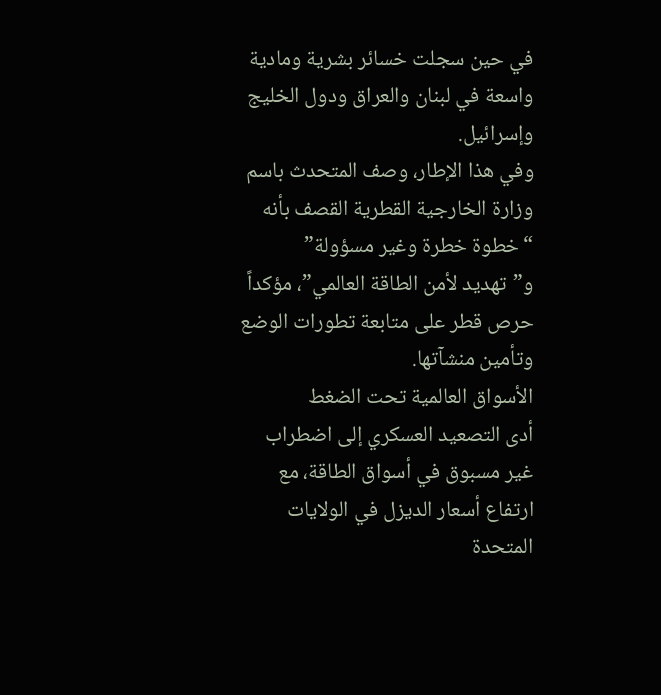في حين سجلت خسائر بشرية ومادية واسعة في لبنان والعراق ودول الخليج وإسرائيل.
وفي هذا الإطار، وصف المتحدث باسم وزارة الخارجية القطرية القصف بأنه “خطوة خطرة وغير مسؤولة” و”تهديد لأمن الطاقة العالمي”، مؤكداً حرص قطر على متابعة تطورات الوضع وتأمين منشآتها.
الأسواق العالمية تحت الضغط
أدى التصعيد العسكري إلى اضطراب غير مسبوق في أسواق الطاقة، مع ارتفاع أسعار الديزل في الولايات المتحدة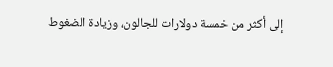إلى أكثر من خمسة دولارات للجالون، وزيادة الضغوط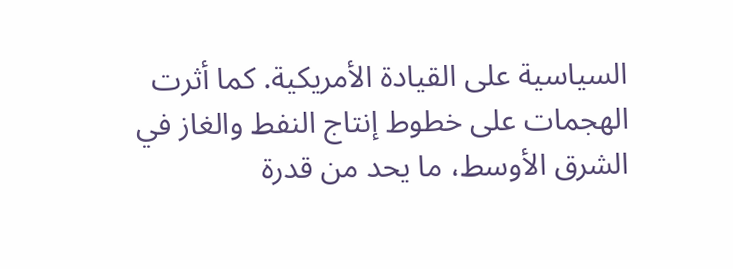السياسية على القيادة الأمريكية. كما أثرت الهجمات على خطوط إنتاج النفط والغاز في الشرق الأوسط، ما يحد من قدرة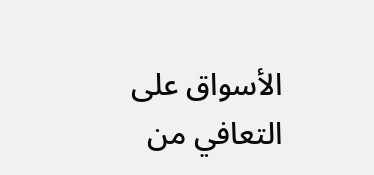الأسواق على التعافي من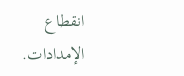انقطاع الإمدادات.